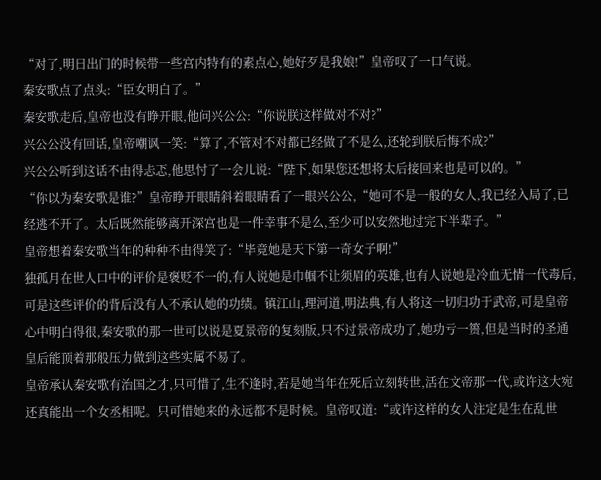“对了,明日出门的时候带一些宫内特有的素点心,她好歹是我娘!”皇帝叹了一口气说。
秦安歌点了点头:“臣女明白了。”
秦安歌走后,皇帝也没有睁开眼,他问兴公公:“你说朕这样做对不对?”
兴公公没有回话,皇帝嘲讽一笑:“算了,不管对不对都已经做了不是么,还轮到朕后悔不成?”
兴公公听到这话不由得忐忑,他思忖了一会儿说:“陛下,如果您还想将太后接回来也是可以的。”
“你以为秦安歌是谁?”皇帝睁开眼睛斜着眼睛看了一眼兴公公,“她可不是一般的女人,我已经入局了,已经逃不开了。太后既然能够离开深宫也是一件幸事不是么,至少可以安然地过完下半辈子。”
皇帝想着秦安歌当年的种种不由得笑了:“毕竟她是天下第一奇女子啊!”
独孤月在世人口中的评价是褒贬不一的,有人说她是巾帼不让须眉的英雄,也有人说她是冷血无情一代毒后,可是这些评价的背后没有人不承认她的功绩。镇江山,理河道,明法典,有人将这一切归功于武帝,可是皇帝心中明白得很,秦安歌的那一世可以说是夏景帝的复刻版,只不过景帝成功了,她功亏一篑,但是当时的圣通皇后能顶着那般压力做到这些实属不易了。
皇帝承认秦安歌有治国之才,只可惜了,生不逢时,若是她当年在死后立刻转世,活在文帝那一代,或许这大宛还真能出一个女丞相呢。只可惜她来的永远都不是时候。皇帝叹道:“或许这样的女人注定是生在乱世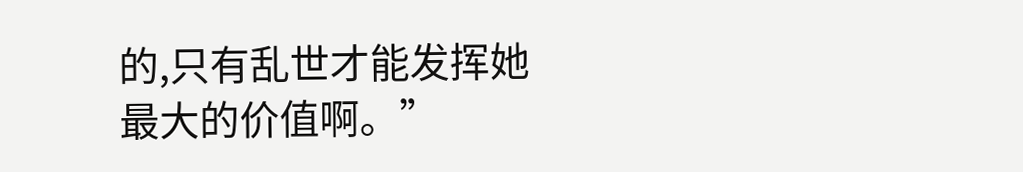的,只有乱世才能发挥她最大的价值啊。”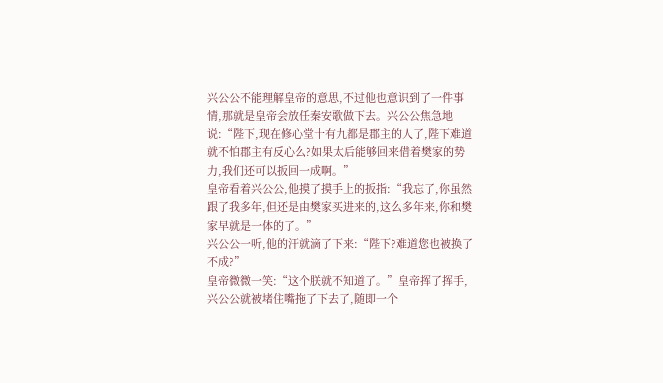兴公公不能理解皇帝的意思,不过他也意识到了一件事情,那就是皇帝会放任秦安歌做下去。兴公公焦急地说:“陛下,现在修心堂十有九都是郡主的人了,陛下难道就不怕郡主有反心么?如果太后能够回来借着樊家的势力,我们还可以扳回一成啊。”
皇帝看着兴公公,他摸了摸手上的扳指:“我忘了,你虽然跟了我多年,但还是由樊家买进来的,这么多年来,你和樊家早就是一体的了。”
兴公公一听,他的汗就滴了下来:“陛下?难道您也被换了不成?”
皇帝微微一笑:“这个朕就不知道了。”皇帝挥了挥手,兴公公就被堵住嘴拖了下去了,随即一个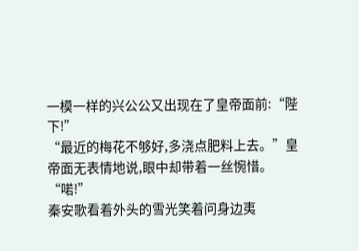一模一样的兴公公又出现在了皇帝面前:“陛下!”
“最近的梅花不够好,多浇点肥料上去。”皇帝面无表情地说,眼中却带着一丝惋惜。
“喏!”
秦安歌看着外头的雪光笑着问身边夷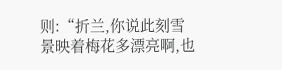则:“折兰,你说此刻雪景映着梅花多漂亮啊,也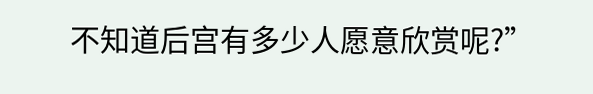不知道后宫有多少人愿意欣赏呢?”